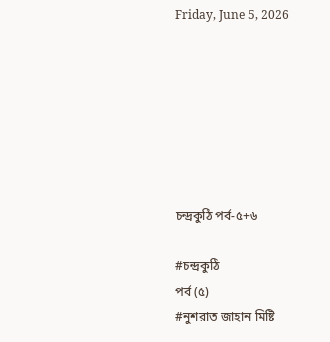Friday, June 5, 2026







চন্দ্রকুঠি পর্ব-৫+৬

#চন্দ্রকুঠি
পর্ব (৫)
#নুশরাত জাহান মিষ্টি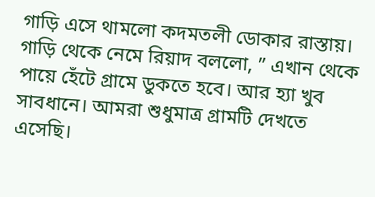গাড়ি এসে থামলো কদমতলী ডোকার রাস্তায়। গাড়ি থেকে নেমে রিয়াদ বললো, ” এখান থেকে পায়ে হেঁটে গ্রামে ডুকতে হবে। আর হ্যা খুব সাবধানে। আমরা শুধুমাত্র গ্রামটি দেখতে এসেছি।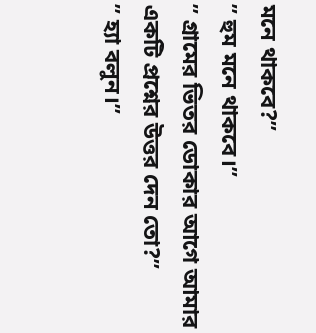মনে থাকবে?”
” হুম মনে থাকবে।”
” গ্রামের ভিতর ডোকার আগে আমার একটি প্রশ্নের উত্তর দেন তো?”
” হ্যা বলুন।”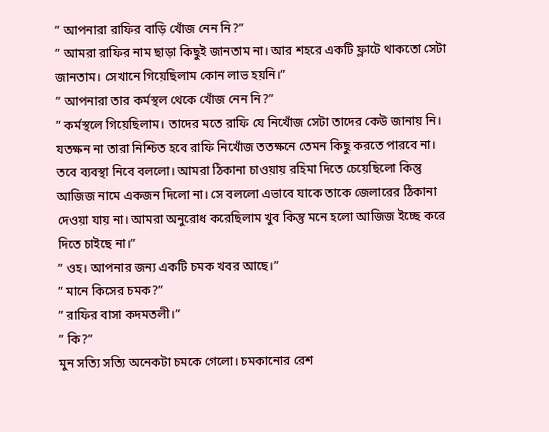” আপনারা রাফির বাড়ি খোঁজ নেন নি?”
” আমরা রাফির নাম ছাড়া কিছুই জানতাম না। আর শহরে একটি ফ্লাটে থাকতো সেটা জানতাম। সেখানে গিয়েছিলাম কোন লাভ হয়নি।”
” আপনারা তার কর্মস্থল থেকে খোঁজ নেন নি?”
” কর্মস্থলে গিয়েছিলাম। তাদের মতে রাফি যে নিখোঁজ সেটা তাদের কেউ জানায় নি। যতক্ষন না তারা নিশ্চিত হবে রাফি নিখোঁজ ততক্ষনে তেমন কিছু করতে পারবে না। তবে ব্যবস্থা নিবে বললো। আমরা ঠিকানা চাওয়ায় রহিমা দিতে চেয়েছিলো কিন্তু আজিজ নামে একজন দিলো না। সে বললো এভাবে যাকে তাকে জেলারের ঠিকানা দেওয়া যায় না। আমরা অনুরোধ করেছিলাম খুব কিন্তু মনে হলো আজিজ ইচ্ছে করে দিতে চাইছে না।”
” ওহ। আপনার জন্য একটি চমক খবর আছে।”
” মানে কিসের চমক?”
” রাফির বাসা কদমতলী।”
” কি?”
মুন সত্যি সত্যি অনেকটা চমকে গেলো। চমকানোর রেশ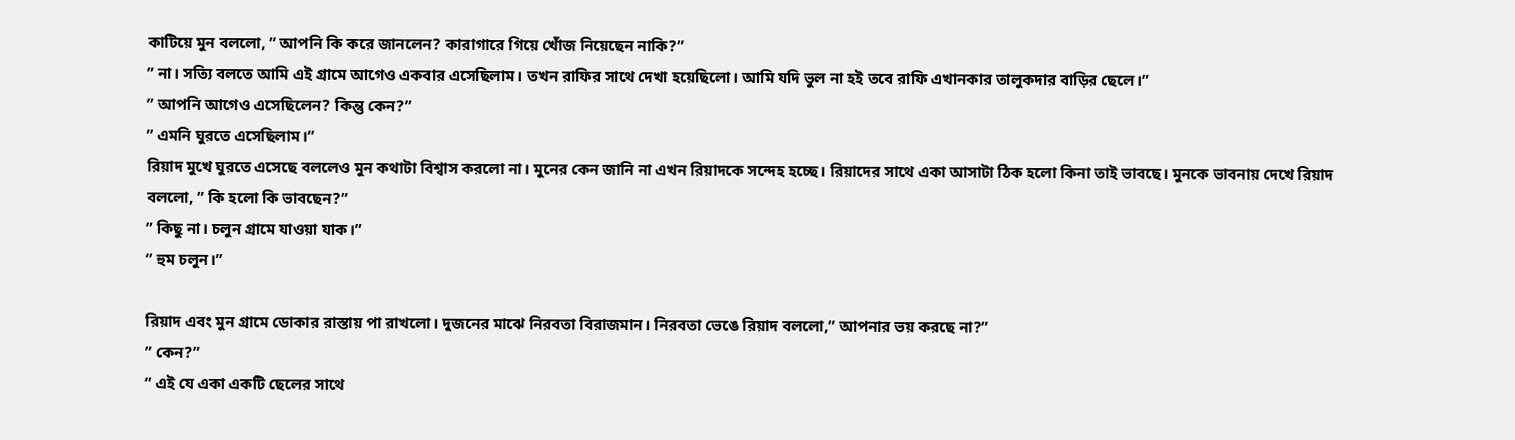কাটিয়ে মুন বললো, ” আপনি কি করে জানলেন? কারাগারে গিয়ে খোঁজ নিয়েছেন নাকি?”
” না। সত্যি বলতে আমি এই গ্রামে আগেও একবার এসেছিলাম। তখন রাফির সাথে দেখা হয়েছিলো। আমি যদি ভুল না হই তবে রাফি এখানকার তালুকদার বাড়ির ছেলে।”
” আপনি আগেও এসেছিলেন? কিন্তু কেন?”
” এমনি ঘুরতে এসেছিলাম।”
রিয়াদ মুখে ঘুরতে এসেছে বললেও মুন কথাটা বিশ্বাস করলো না। মুনের কেন জানি না এখন রিয়াদকে সন্দেহ হচ্ছে। রিয়াদের সাথে একা আসাটা ঠিক হলো কিনা তাই ভাবছে। মুনকে ভাবনায় দেখে রিয়াদ বললো, ” কি হলো কি ভাবছেন?”
” কিছু না। চলুন গ্রামে যাওয়া যাক।”
” হুম চলুন।”

রিয়াদ এবং মুন গ্রামে ডোকার রাস্তায় পা রাখলো। দুজনের মাঝে নিরবতা বিরাজমান। নিরবতা ভেঙে রিয়াদ বললো,” আপনার ভয় করছে না?”
” কেন?”
” এই যে একা একটি ছেলের সাথে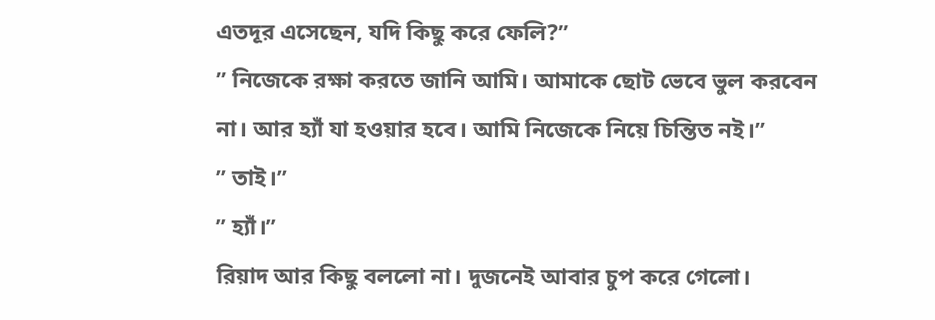এতদূর এসেছেন, যদি কিছু করে ফেলি?”
” নিজেকে রক্ষা করতে জানি আমি। আমাকে ছোট ভেবে ভুল করবেন না। আর হ্যাঁ যা হওয়ার হবে। আমি নিজেকে নিয়ে চিন্তিত নই।”
” তাই।”
” হ্যাঁ।”
রিয়াদ আর কিছু বললো না। দুজনেই আবার চুপ করে গেলো।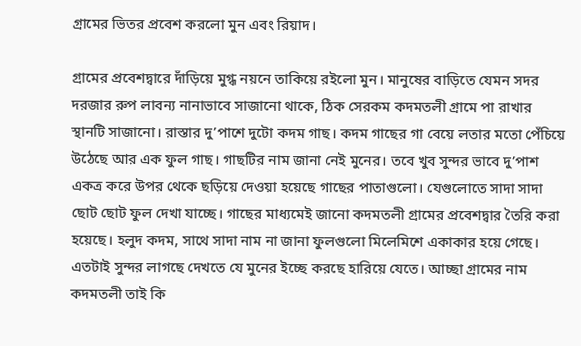গ্রামের ভিতর প্রবেশ করলো মুন এবং রিয়াদ।

গ্রামের প্রবেশদ্বারে দাঁড়িয়ে মুগ্ধ নয়নে তাকিয়ে রইলো মুন। মানুষের বাড়িতে যেমন সদর দরজার রুপ লাবন্য নানাভাবে সাজানো থাকে, ঠিক সেরকম কদমতলী গ্রামে পা রাখার স্থানটি সাজানো। রাস্তার দু’পাশে দুটো কদম গাছ। কদম গাছের গা বেয়ে লতার মতো পেঁচিয়ে উঠেছে আর এক ফুল গাছ। গাছটির নাম জানা নেই মুনের। তবে খুব সুন্দর ভাবে দু’পাশ একত্র করে উপর থেকে ছড়িয়ে দেওয়া হয়েছে গাছের পাতাগুলো। যেগুলোতে সাদা সাদা ছোট ছোট ফুল দেখা যাচ্ছে। গাছের মাধ্যমেই জানো কদমতলী গ্রামের প্রবেশদ্বার তৈরি করা হয়েছে। হলুদ কদম, সাথে সাদা নাম না জানা ফুলগুলো মিলেমিশে একাকার হয়ে গেছে। এতটাই সুন্দর লাগছে দেখতে যে মুনের ইচ্ছে করছে হারিয়ে যেতে। আচ্ছা গ্রামের নাম কদমতলী তাই কি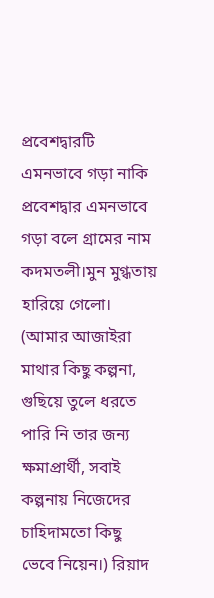প্রবেশদ্বারটি এমনভাবে গড়া নাকি প্রবেশদ্বার এমনভাবে গড়া বলে গ্রামের নাম কদমতলী।মুন মুগ্ধতায় হারিয়ে গেলো। (আমার আজাইরা মাথার কিছু কল্পনা, গুছিয়ে তুলে ধরতে পারি নি তার জন্য ক্ষমাপ্রার্থী, সবাই কল্পনায় নিজেদের চাহিদামতো কিছু ভেবে নিয়েন।) রিয়াদ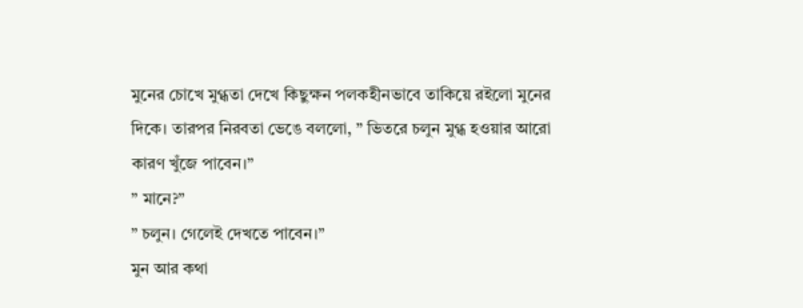মুনের চোখে মুগ্ধতা দেখে কিছুক্ষন পলকহীনভাবে তাকিয়ে রইলো মুনের দিকে। তারপর নিরবতা ভেঙে বললো, ” ভিতরে চলুন মুগ্ধ হওয়ার আরো কারণ খুঁজে পাবেন।”
” মানে?”
” চলুন। গেলেই দেখতে পাবেন।”
মুন আর কথা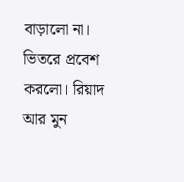বাড়ালো না। ভিতরে প্রবেশ করলো। রিয়াদ আর মুন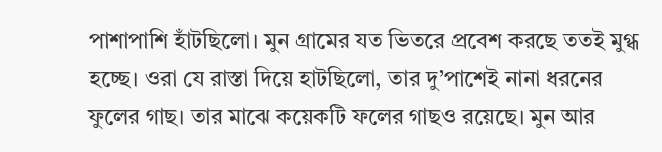পাশাপাশি হাঁটছিলো। মুন গ্রামের যত ভিতরে প্রবেশ করছে ততই মুগ্ধ হচ্ছে। ওরা যে রাস্তা দিয়ে হাটছিলো, তার দু’পাশেই নানা ধরনের ফুলের গাছ। তার মাঝে কয়েকটি ফলের গাছও রয়েছে। মুন আর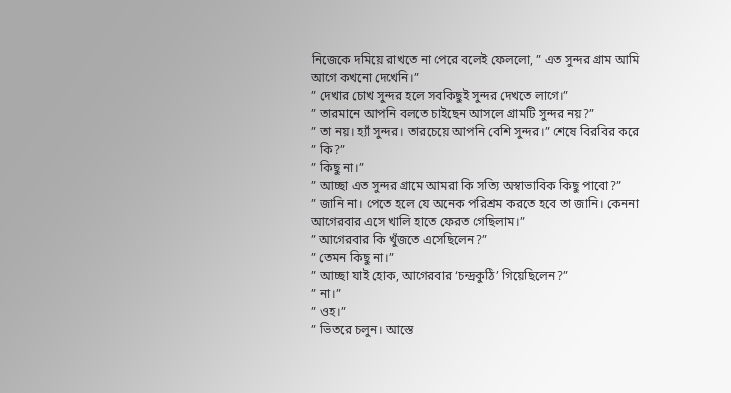নিজেকে দমিয়ে রাখতে না পেরে বলেই ফেললো, ” এত সুন্দর গ্রাম আমি আগে কখনো দেখেনি।”
” দেখার চোখ সুন্দর হলে সবকিছুই সুন্দর দেখতে লাগে।”
” তারমানে আপনি বলতে চাইছেন আসলে গ্রামটি সুন্দর নয়?”
” তা নয়। হ্যাঁ সুন্দর। তারচেয়ে আপনি বেশি সুন্দর।” শেষে বিরবির করে
” কি?”
” কিছু না।”
” আচ্ছা এত সুন্দর গ্রামে আমরা কি সত্যি অস্বাভাবিক কিছু পাবো?”
” জানি না। পেতে হলে যে অনেক পরিশ্রম করতে হবে তা জানি। কেননা আগেরবার এসে খালি হাতে ফেরত গেছিলাম।”
” আগেরবার কি খুঁজতে এসেছিলেন?”
” তেমন কিছু না।”
” আচ্ছা যাই হোক, আগেরবার ‘চন্দ্রকুঠি’ গিয়েছিলেন?”
” না।”
” ওহ।”
” ভিতরে চলুন। আস্তে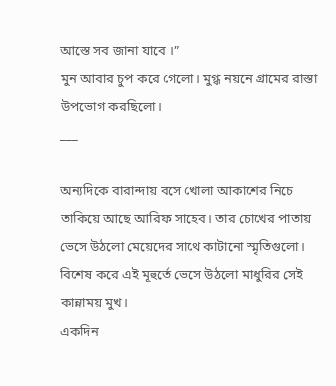আস্তে সব জানা যাবে ।”
মুন আবার চুপ করে গেলো। মুগ্ধ নয়নে গ্রামের রাস্তা উপভোগ করছিলো।
___

অন্যদিকে বারান্দায় বসে খোলা আকাশের নিচে তাকিয়ে আছে আরিফ সাহেব। তার চোখের পাতায় ভেসে উঠলো মেয়েদের সাথে কাটানো স্মৃতিগুলো। বিশেষ করে এই মূহুর্তে ভেসে উঠলো মাধুরির সেই কান্নাময় মুখ।
একদিন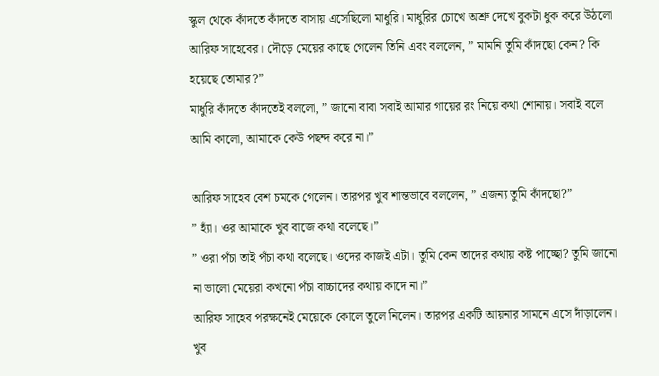স্কুল থেকে কাঁদতে কাঁদতে বাসায় এসেছিলো মাধুরি। মাধুরির চোখে অশ্রু দেখে বুকটা ধুক করে উঠলো আরিফ সাহেবের। দৌড়ে মেয়ের কাছে গেলেন তিনি এবং বললেন, ” মামনি তুমি কাঁদছো কেন? কি হয়েছে তোমার?”
মাধুরি কাঁদতে কাঁদতেই বললো, ” জানো বাবা সবাই আমার গায়ের রং নিয়ে কথা শোনায়। সবাই বলে আমি কালো, আমাকে কেউ পছন্দ করে না।”

আরিফ সাহেব বেশ চমকে গেলেন। তারপর খুব শান্তভাবে বললেন, ” এজন্য তুমি কাঁদছো?”
” হ্যাঁ। ওর আমাকে খুব বাজে কথা বলেছে।”
” ওরা পঁচা তাই পঁচা কথা বলেছে। ওদের কাজই এটা। তুমি কেন তাদের কথায় কষ্ট পাচ্ছো? তুমি জানো না ভালো মেয়েরা কখনো পঁচা বাচ্চাদের কথায় কাদে না।”
আরিফ সাহেব পরক্ষনেই মেয়েকে কোলে তুলে নিলেন। তারপর একটি আয়নার সামনে এসে দাঁড়ালেন। খুব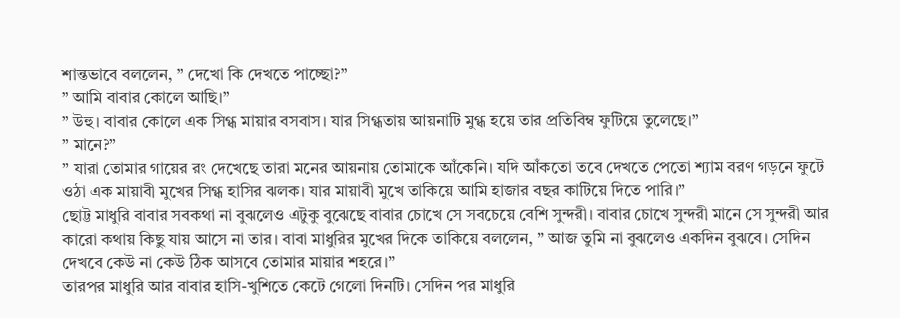শান্তভাবে বললেন, ” দেখো কি দেখতে পাচ্ছো?”
” আমি বাবার কোলে আছি।”
” উহু। বাবার কোলে এক সিগ্ধ মায়ার বসবাস। যার সিগ্ধতায় আয়নাটি মুগ্ধ হয়ে তার প্রতিবিম্ব ফুটিয়ে তুলেছে।”
” মানে?”
” যারা তোমার গায়ের রং দেখেছে তারা মনের আয়নায় তোমাকে আঁকেনি। যদি আঁকতো তবে দেখতে পেতো শ্যাম বরণ গড়নে ফুটে ওঠা এক মায়াবী মুখের সিগ্ধ হাসির ঝলক। যার মায়াবী মুখে তাকিয়ে আমি হাজার বছর কাটিয়ে দিতে পারি।”
ছোট্ট মাধুরি বাবার সবকথা না বুঝলেও এটুকু বুঝেছে বাবার চোখে সে সবচেয়ে বেশি সুন্দরী। বাবার চোখে সুন্দরী মানে সে সুন্দরী আর কারো কথায় কিছু যায় আসে না তার। বাবা মাধুরির মুখের দিকে তাকিয়ে বললেন, ” আজ তুমি না বুঝলেও একদিন বুঝবে। সেদিন দেখবে কেউ না কেউ ঠিক আসবে তোমার মায়ার শহরে।”
তারপর মাধুরি আর বাবার হাসি-খুশিতে কেটে গেলো দিনটি। সেদিন পর মাধুরি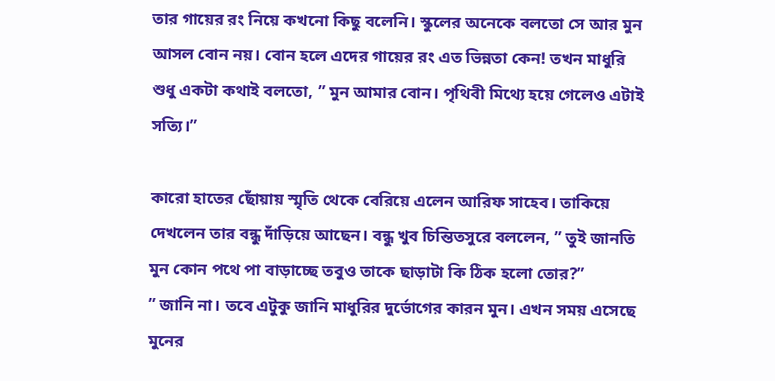তার গায়ের রং নিয়ে কখনো কিছু বলেনি। স্কুলের অনেকে বলতো সে আর মুন আসল বোন নয়। বোন হলে এদের গায়ের রং এত ভিন্নতা কেন! তখন মাধুরি শুধু একটা কথাই বলতো, ” মুন আমার বোন। পৃথিবী মিথ্যে হয়ে গেলেও এটাই সত্যি।”

কারো হাতের ছোঁয়ায় স্মৃতি থেকে বেরিয়ে এলেন আরিফ সাহেব। তাকিয়ে দেখলেন তার বন্ধু দাঁড়িয়ে আছেন। বন্ধু খুব চিন্তিতসুরে বললেন, ” তুই জানতি মুন কোন পথে পা বাড়াচ্ছে তবুও তাকে ছাড়াটা কি ঠিক হলো তোর?”
” জানি না। তবে এটুকু জানি মাধুরির দুর্ভোগের কারন মুন। এখন সময় এসেছে মুনের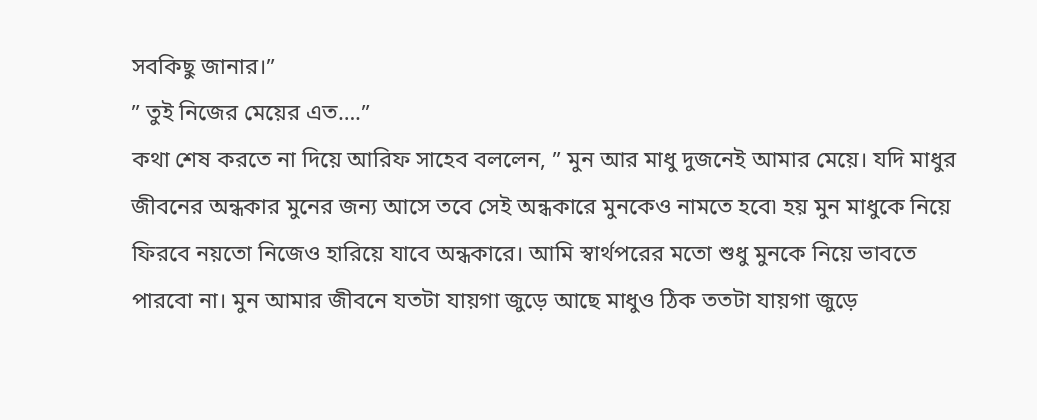সবকিছু জানার।”
” তুই নিজের মেয়ের এত….”
কথা শেষ করতে না দিয়ে আরিফ সাহেব বললেন, ” মুন আর মাধু দুজনেই আমার মেয়ে। যদি মাধুর জীবনের অন্ধকার মুনের জন্য আসে তবে সেই অন্ধকারে মুনকেও নামতে হবে৷ হয় মুন মাধুকে নিয়ে ফিরবে নয়তো নিজেও হারিয়ে যাবে অন্ধকারে। আমি স্বার্থপরের মতো শুধু মুনকে নিয়ে ভাবতে পারবো না। মুন আমার জীবনে যতটা যায়গা জুড়ে আছে মাধুও ঠিক ততটা যায়গা জুড়ে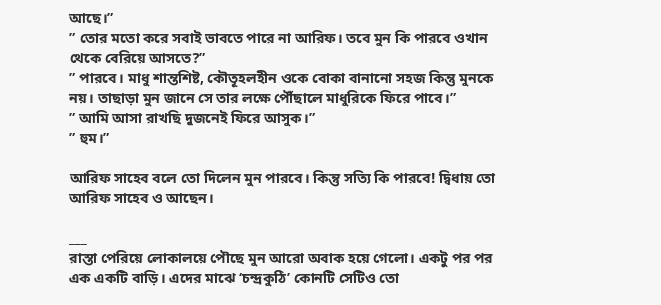আছে।”
” তোর মতো করে সবাই ভাবতে পারে না আরিফ। তবে মুন কি পারবে ওখান থেকে বেরিয়ে আসতে?”
” পারবে। মাধু শান্তশিষ্ট, কৌতূহলহীন ওকে বোকা বানানো সহজ কিন্তু মুনকে নয়। তাছাড়া মুন জানে সে তার লক্ষে পৌঁছালে মাধুরিকে ফিরে পাবে।”
” আমি আসা রাখছি দুজনেই ফিরে আসুক।”
” হুম।”

আরিফ সাহেব বলে তো দিলেন মুন পারবে। কিন্তু সত্যি কি পারবে! দ্বিধায় তো আরিফ সাহেব ও আছেন।

___
রাস্তা পেরিয়ে লোকালয়ে পৌছে মুন আরো অবাক হয়ে গেলো। একটু পর পর এক একটি বাড়ি। এদের মাঝে ‘চন্দ্রকুঠি’ কোনটি সেটিও তো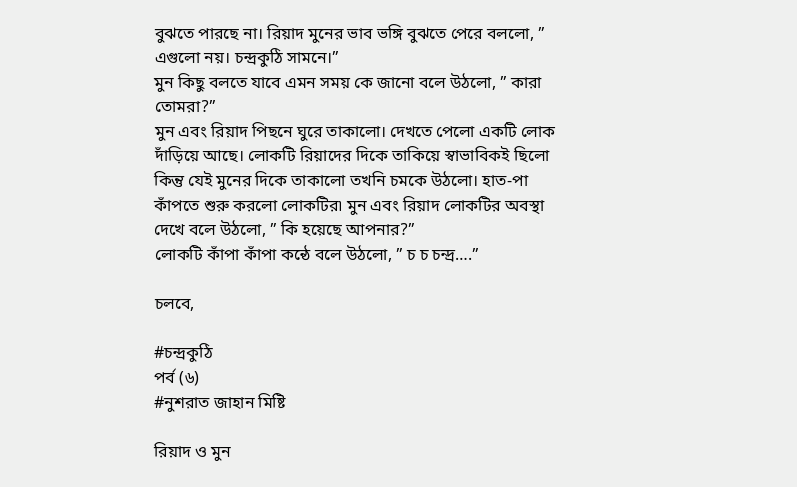বুঝতে পারছে না। রিয়াদ মুনের ভাব ভঙ্গি বুঝতে পেরে বললো, ” এগুলো নয়। চন্দ্রকুঠি সামনে।”
মুন কিছু বলতে যাবে এমন সময় কে জানো বলে উঠলো, ” কারা তোমরা?”
মুন এবং রিয়াদ পিছনে ঘুরে তাকালো। দেখতে পেলো একটি লোক দাঁড়িয়ে আছে। লোকটি রিয়াদের দিকে তাকিয়ে স্বাভাবিকই ছিলো কিন্তু যেই মুনের দিকে তাকালো তখনি চমকে উঠলো। হাত-পা কাঁপতে শুরু করলো লোকটির৷ মুন এবং রিয়াদ লোকটির অবস্থা দেখে বলে উঠলো, ” কি হয়েছে আপনার?”
লোকটি কাঁপা কাঁপা কন্ঠে বলে উঠলো, ” চ চ চন্দ্র….”

চলবে,

#চন্দ্রকুঠি
পর্ব (৬)
#নুশরাত জাহান মিষ্টি

রিয়াদ ও মুন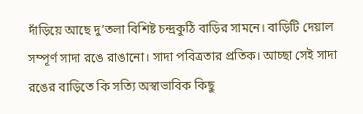দাঁড়িয়ে আছে দু’তলা বিশিষ্ট চন্দ্রকুঠি বাড়ির সামনে। বাড়িটি দেয়াল সম্পূর্ণ সাদা রঙে রাঙানো। সাদা পবিত্রতার প্রতিক। আচ্ছা সেই সাদা রঙের বাড়িতে কি সত্যি অস্বাভাবিক কিছু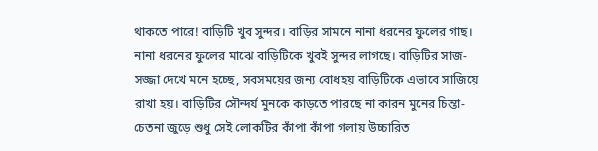থাকতে পারে! বাড়িটি খুব সুন্দর। বাড়ির সামনে নানা ধরনের ফুলের গাছ। নানা ধরনের ফুলের মাঝে বাড়িটিকে খুবই সুন্দর লাগছে। বাড়িটির সাজ-সজ্জা দেখে মনে হচ্ছে, সবসময়ের জন্য বোধহয় বাড়িটিকে এভাবে সাজিয়ে রাখা হয়। বাড়িটির সৌন্দর্য মুনকে কাড়তে পারছে না কারন মুনের চিন্তা-চেতনা জুড়ে শুধু সেই লোকটির কাঁপা কাঁপা গলায় উচ্চারিত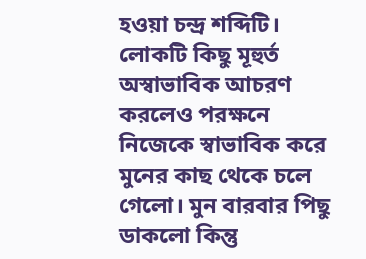হওয়া চন্দ্র শব্দিটি। লোকটি কিছু মূহুর্ত অস্বাভাবিক আচরণ করলেও পরক্ষনে নিজেকে স্বাভাবিক করে মুনের কাছ থেকে চলে গেলো। মুন বারবার পিছু ডাকলো কিন্তু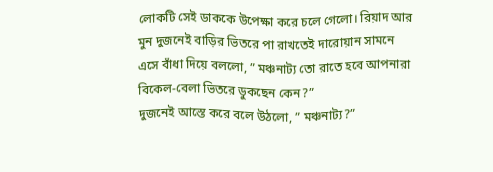লোকটি সেই ডাককে উপেক্ষা করে চলে গেলো। রিয়াদ আর মুন দুজনেই বাড়ির ভিতরে পা রাখতেই দারোয়ান সামনে এসে বাঁধা দিয়ে বললো, ” মঞ্চনাট্য তো রাতে হবে আপনারা বিকেল-বেলা ভিতরে ডুকছেন কেন?”
দুজনেই আস্তে করে বলে উঠলো, ” মঞ্চনাট্য?”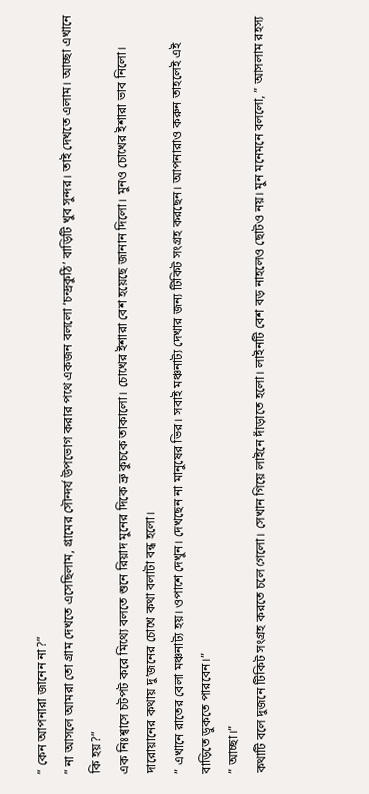” কেন আপনারা জানেন না?”
” না আসলে আমরা তো গ্রাম দেখতে এসেছিলাম, গ্রামের সৌন্দর্য উপভোগ করার পথে একজন বললো ‘চন্দ্রকুঠি’ বাড়িটি খুব সুন্দর। তাই দেখতে এলাম। আচ্ছা এখানে কি হয়?”
এক নিঃশ্বাসে চটপট করে মিথ্যে বলতে শুনে রিয়াদ মুনের দিকে ভ্রু কুচকে তাকালো। চোখের ইশারা বেশ হয়েছে জানান দিলো। মুনও চোখের ইশারা ভাব নিলো। দারোয়ানের কথায় দু’জনের চোখে কথা বলাটা বন্ধ হলো।
” এখানে রাতের বেলা মঞ্চনাট্য হয়। ওপাশে দেখুন। দেখছেন না মানুষের ভির। সবাই মঞ্চনাট্য দেখার জন্য টিকিট সংগ্রহ করছেন। আপনারাও করুন তাহলেই এই বাড়িতে ডুকতে পারবেন।”
” আচ্ছা।”
কথাটি বলে দুজনে টিকিট সংগ্রহ করতে চলে গেলো। সেখান গিয়ে লাইনে দাঁড়াতে হলো। লাইনটি বেশ বড় নাহলেও ছোটও নয়। মুন মনেমনে বললো, ” আসলাম রহস্য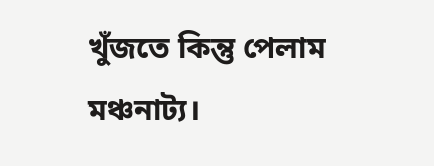খুঁজতে কিন্তু পেলাম মঞ্চনাট্য।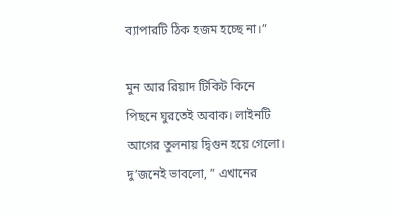ব্যাপারটি ঠিক হজম হচ্ছে না।”

মুন আর রিয়াদ টিকিট কিনে পিছনে ঘুরতেই অবাক। লাইনটি আগের তুলনায় দ্বিগুন হয়ে গেলো। দু’জনেই ভাবলো, ” এখানের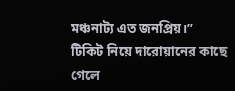মঞ্চনাট্য এত জনপ্রিয়।”
টিকিট নিয়ে দারোয়ানের কাছে গেলে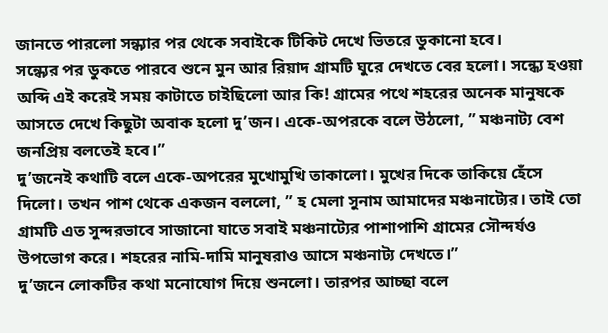জানতে পারলো সন্ধ্যার পর থেকে সবাইকে টিকিট দেখে ভিতরে ডুকানো হবে।
সন্ধ্যের পর ডুকতে পারবে শুনে মুন আর রিয়াদ গ্রামটি ঘুরে দেখতে বের হলো। সন্ধ্যে হওয়া অব্দি এই করেই সময় কাটাতে চাইছিলো আর কি! গ্রামের পথে শহরের অনেক মানুষকে আসতে দেখে কিছুটা অবাক হলো দু’জন। একে-অপরকে বলে উঠলো, ” মঞ্চনাট্য বেশ জনপ্রিয় বলতেই হবে।”
দু’জনেই কথাটি বলে একে-অপরের মুখোমুখি তাকালো। মুখের দিকে তাকিয়ে হেঁসে দিলো। তখন পাশ থেকে একজন বললো, ” হ মেলা সুনাম আমাদের মঞ্চনাট্যের। তাই তো গ্রামটি এত সুন্দরভাবে সাজানো যাতে সবাই মঞ্চনাট্যের পাশাপাশি গ্রামের সৌন্দর্যও উপভোগ করে। শহরের নামি-দামি মানুষরাও আসে মঞ্চনাট্য দেখতে।”
দু’জনে লোকটির কথা মনোযোগ দিয়ে শুনলো। তারপর আচ্ছা বলে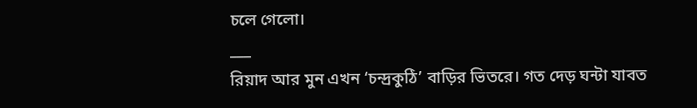চলে গেলো।
___
রিয়াদ আর মুন এখন ‘চন্দ্রকুঠি’ বাড়ির ভিতরে। গত দেড় ঘন্টা যাবত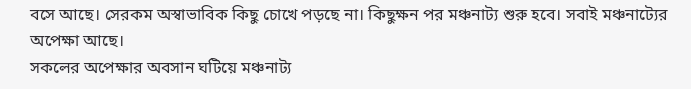বসে আছে। সেরকম অস্বাভাবিক কিছু চোখে পড়ছে না। কিছুক্ষন পর মঞ্চনাট্য শুরু হবে। সবাই মঞ্চনাট্যের অপেক্ষা আছে।
সকলের অপেক্ষার অবসান ঘটিয়ে মঞ্চনাট্য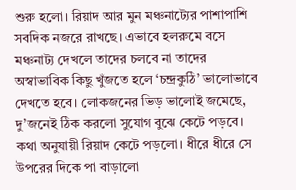শুরু হলো। রিয়াদ আর মুন মঞ্চনাট্যের পাশাপাশি সবদিক নজরে রাখছে। এভাবে হলরুমে বসে মঞ্চনাট্য দেখলে তাদের চলবে না তাদের অস্বাভাবিক কিছু খুঁজতে হলে ‘চন্দ্রকুঠি’ ভালোভাবে দেখতে হবে। লোকজনের ভিড় ভালোই জমেছে, দু’জনেই ঠিক করলো সুযোগ বুঝে কেটে পড়বে।
কথা অনুযায়ী রিয়াদ কেটে পড়লো। ধীরে ধীরে সে উপরের দিকে পা বাড়ালো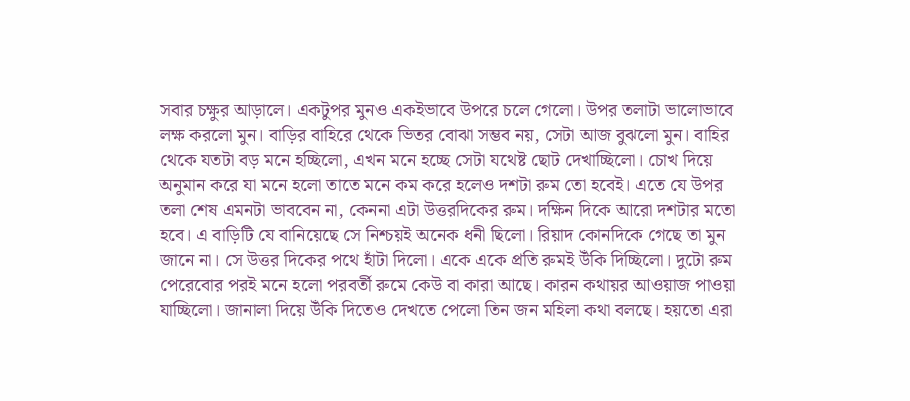সবার চক্ষুর আড়ালে। একটুপর মুনও একইভাবে উপরে চলে গেলো। উপর তলাটা ভালোভাবে লক্ষ করলো মুন। বাড়ির বাহিরে থেকে ভিতর বোঝা সম্ভব নয়, সেটা আজ বুঝলো মুন। বাহির থেকে যতটা বড় মনে হচ্ছিলো, এখন মনে হচ্ছে সেটা যথেষ্ট ছোট দেখাচ্ছিলো। চোখ দিয়ে অনুমান করে যা মনে হলো তাতে মনে কম করে হলেও দশটা রুম তো হবেই। এতে যে উপর তলা শেষ এমনটা ভাববেন না, কেননা এটা উত্তরদিকের রুম। দক্ষিন দিকে আরো দশটার মতো হবে। এ বাড়িটি যে বানিয়েছে সে নিশ্চয়ই অনেক ধনী ছিলো। রিয়াদ কোনদিকে গেছে তা মুন জানে না। সে উত্তর দিকের পথে হাঁটা দিলো। একে একে প্রতি রুমই উঁকি দিচ্ছিলো। দুটো রুম পেরেবোর পরই মনে হলো পরবর্তী রুমে কেউ বা কারা আছে। কারন কথায়র আওয়াজ পাওয়া যাচ্ছিলো। জানালা দিয়ে উঁকি দিতেও দেখতে পেলো তিন জন মহিলা কথা বলছে। হয়তো এরা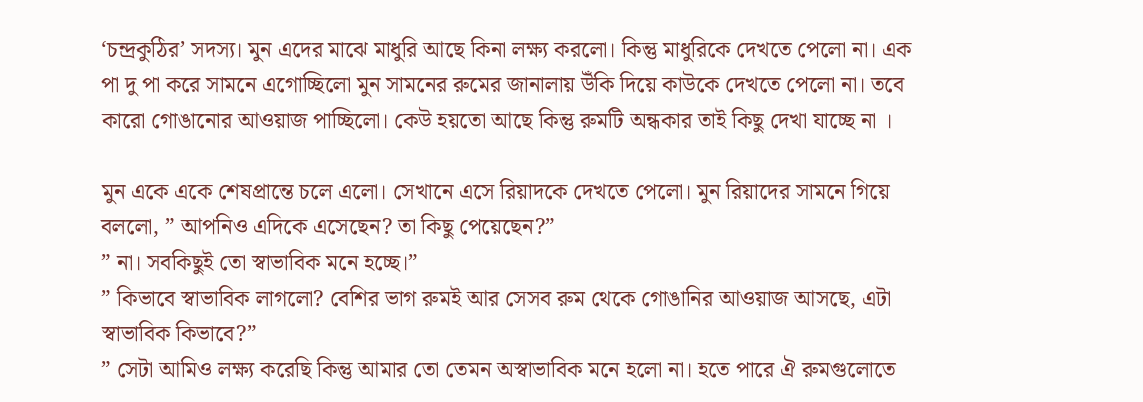‘চন্দ্রকুঠির’ সদস্য। মুন এদের মাঝে মাধুরি আছে কিনা লক্ষ্য করলো। কিন্তু মাধুরিকে দেখতে পেলো না। এক পা দু পা করে সামনে এগোচ্ছিলো মুন সামনের রুমের জানালায় উঁকি দিয়ে কাউকে দেখতে পেলো না। তবে কারো গোঙানোর আওয়াজ পাচ্ছিলো। কেউ হয়তো আছে কিন্তু রুমটি অন্ধকার তাই কিছু দেখা যাচ্ছে না ।

মুন একে একে শেষপ্রান্তে চলে এলো। সেখানে এসে রিয়াদকে দেখতে পেলো। মুন রিয়াদের সামনে গিয়ে বললো, ” আপনিও এদিকে এসেছেন? তা কিছু পেয়েছেন?”
” না। সবকিছুই তো স্বাভাবিক মনে হচ্ছে।”
” কিভাবে স্বাভাবিক লাগলো? বেশির ভাগ রুমই আর সেসব রুম থেকে গোঙানির আওয়াজ আসছে, এটা স্বাভাবিক কিভাবে?”
” সেটা আমিও লক্ষ্য করেছি কিন্তু আমার তো তেমন অস্বাভাবিক মনে হলো না। হতে পারে ঐ রুমগুলোতে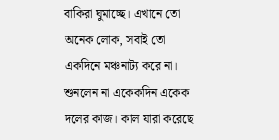বাকিরা ঘুমাচ্ছে। এখানে তো অনেক লোক, সবাই তো একদিনে মঞ্চনাট্য করে না। শুনলেন না একেকদিন একেক দলের কাজ। কাল যারা করেছে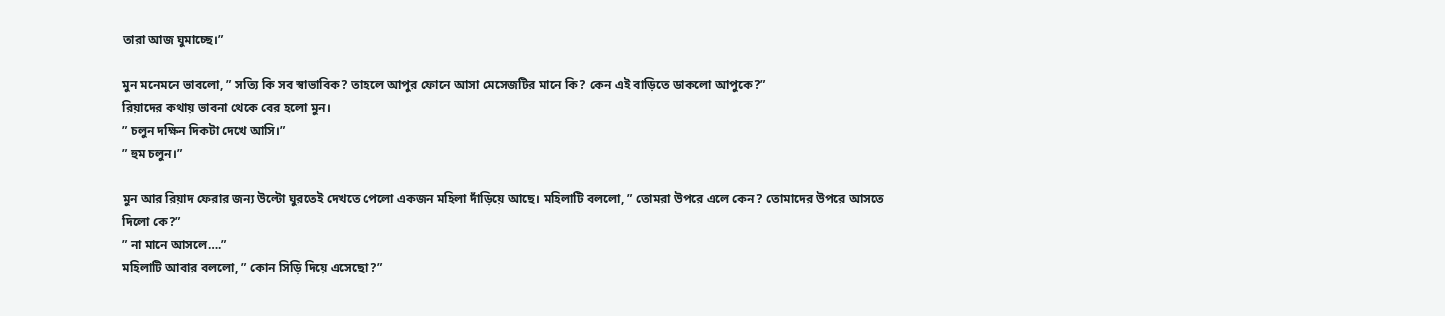তারা আজ ঘুমাচ্ছে।”

মুন মনেমনে ভাবলো, ” সত্যি কি সব স্বাভাবিক? তাহলে আপুর ফোনে আসা মেসেজটির মানে কি? কেন এই বাড়িতে ডাকলো আপুকে?”
রিয়াদের কথায় ভাবনা থেকে বের হলো মুন।
” চলুন দক্ষিন দিকটা দেখে আসি।”
” হুম চলুন।”

মুন আর রিয়াদ ফেরার জন্য উল্টো ঘুরতেই দেখতে পেলো একজন মহিলা দাঁড়িয়ে আছে। মহিলাটি বললো, ” তোমরা উপরে এলে কেন? তোমাদের উপরে আসতে দিলো কে?”
” না মানে আসলে….”
মহিলাটি আবার বললো, ” কোন সিড়ি দিয়ে এসেছো?”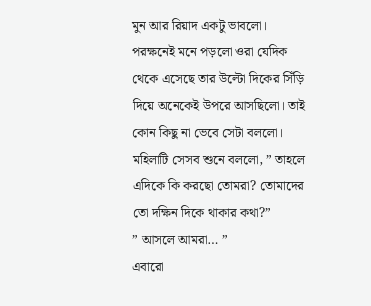মুন আর রিয়াদ একটু ভাবলো। পরক্ষনেই মনে পড়লো ওরা যেদিক থেকে এসেছে তার উল্টো দিকের সিঁড়ি দিয়ে অনেকেই উপরে আসছিলো। তাই কোন কিছু না ভেবে সেটা বললো। মহিলাটি সেসব শুনে বললো, ” তাহলে এদিকে কি করছো তোমরা? তোমাদের তো দক্ষিন দিকে থাকার কথা?”
” আসলে আমরা… ”
এবারো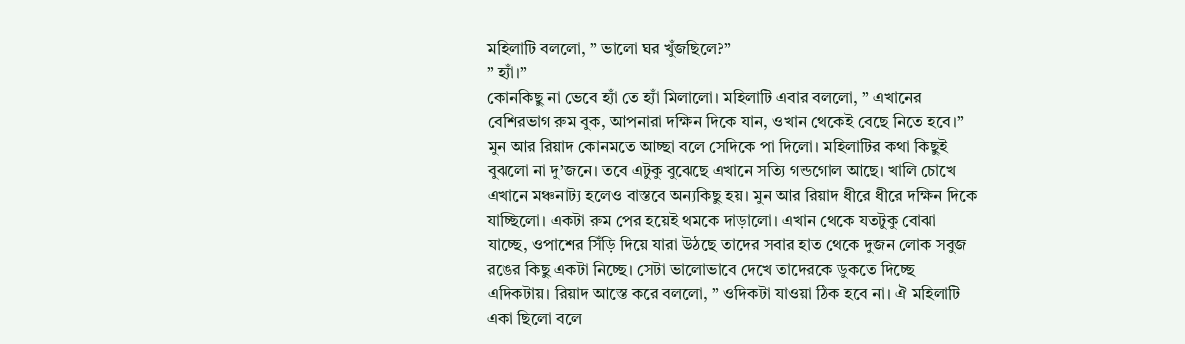মহিলাটি বললো, ” ভালো ঘর খুঁজছিলে?”
” হ্যাঁ।”
কোনকিছু না ভেবে হ্যাঁ তে হ্যাঁ মিলালো। মহিলাটি এবার বললো, ” এখানের বেশিরভাগ রুম বুক, আপনারা দক্ষিন দিকে যান, ওখান থেকেই বেছে নিতে হবে।”
মুন আর রিয়াদ কোনমতে আচ্ছা বলে সেদিকে পা দিলো। মহিলাটির কথা কিছুই বুঝলো না দু’জনে। তবে এটুকু বুঝেছে এখানে সত্যি গন্ডগোল আছে। খালি চোখে এখানে মঞ্চনাট্য হলেও বাস্তবে অন্যকিছু হয়। মুন আর রিয়াদ ধীরে ধীরে দক্ষিন দিকে যাচ্ছিলো। একটা রুম পের হয়েই থমকে দাড়ালো। এখান থেকে যতটুকু বোঝা যাচ্ছে, ওপাশের সিঁড়ি দিয়ে যারা উঠছে তাদের সবার হাত থেকে দুজন লোক সবুজ রঙের কিছু একটা নিচ্ছে। সেটা ভালোভাবে দেখে তাদেরকে ডুকতে দিচ্ছে এদিকটায়। রিয়াদ আস্তে করে বললো, ” ওদিকটা যাওয়া ঠিক হবে না। ঐ মহিলাটি একা ছিলো বলে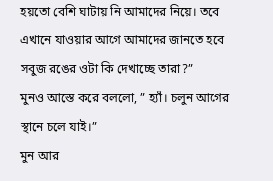হয়তো বেশি ঘাটায় নি আমাদের নিয়ে। তবে এখানে যাওয়ার আগে আমাদের জানতে হবে সবুজ রঙের ওটা কি দেখাচ্ছে তারা?”
মুনও আস্তে করে বললো, ” হ্যাঁ। চলুন আগের স্থানে চলে যাই।”
মুন আর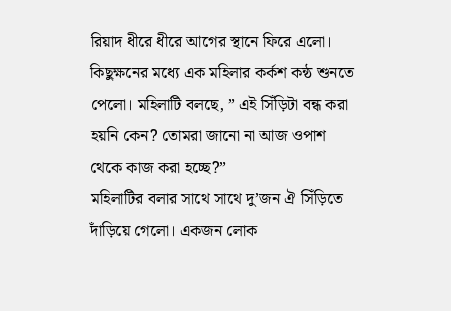রিয়াদ ধীরে ধীরে আগের স্থানে ফিরে এলো। কিছুক্ষনের মধ্যে এক মহিলার কর্কশ কন্ঠ শুনতে পেলো। মহিলাটি বলছে, ” এই সিঁড়িটা বন্ধ করা হয়নি কেন? তোমরা জানো না আজ ওপাশ থেকে কাজ করা হচ্ছে?”
মহিলাটির বলার সাথে সাথে দু’জন ঐ সিঁড়িতে দাঁড়িয়ে গেলো। একজন লোক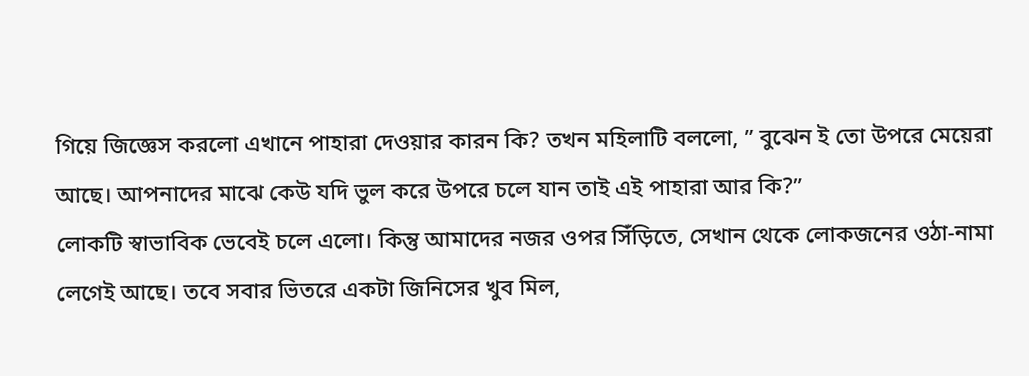গিয়ে জিজ্ঞেস করলো এখানে পাহারা দেওয়ার কারন কি? তখন মহিলাটি বললো, ” বুঝেন ই তো উপরে মেয়েরা আছে। আপনাদের মাঝে কেউ যদি ভুল করে উপরে চলে যান তাই এই পাহারা আর কি?”
লোকটি স্বাভাবিক ভেবেই চলে এলো। কিন্তু আমাদের নজর ওপর সিঁড়িতে, সেখান থেকে লোকজনের ওঠা-নামা লেগেই আছে। তবে সবার ভিতরে একটা জিনিসের খুব মিল,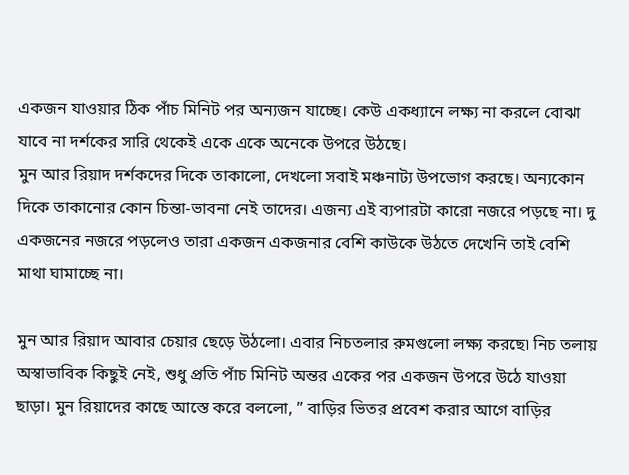একজন যাওয়ার ঠিক পাঁচ মিনিট পর অন্যজন যাচ্ছে। কেউ একধ্যানে লক্ষ্য না করলে বোঝা যাবে না দর্শকের সারি থেকেই একে একে অনেকে উপরে উঠছে।
মুন আর রিয়াদ দর্শকদের দিকে তাকালো, দেখলো সবাই মঞ্চনাট্য উপভোগ করছে। অন্যকোন দিকে তাকানোর কোন চিন্তা-ভাবনা নেই তাদের। এজন্য এই ব্যপারটা কারো নজরে পড়ছে না। দু একজনের নজরে পড়লেও তারা একজন একজনার বেশি কাউকে উঠতে দেখেনি তাই বেশি মাথা ঘামাচ্ছে না।

মুন আর রিয়াদ আবার চেয়ার ছেড়ে উঠলো। এবার নিচতলার রুমগুলো লক্ষ্য করছে৷ নিচ তলায় অস্বাভাবিক কিছুই নেই, শুধু প্রতি পাঁচ মিনিট অন্তর একের পর একজন উপরে উঠে যাওয়া ছাড়া। মুন রিয়াদের কাছে আস্তে করে বললো, ” বাড়ির ভিতর প্রবেশ করার আগে বাড়ির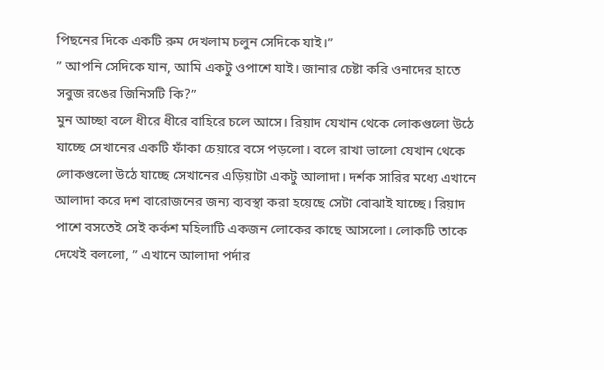পিছনের দিকে একটি রুম দেখলাম চলুন সেদিকে যাই।”
” আপনি সেদিকে যান, আমি একটু ওপাশে যাই। জানার চেষ্টা করি ওনাদের হাতে সবুজ রঙের জিনিসটি কি?”
মুন আচ্ছা বলে ধীরে ধীরে বাহিরে চলে আসে। রিয়াদ যেখান থেকে লোকগুলো উঠে যাচ্ছে সেখানের একটি ফাঁকা চেয়ারে বসে পড়লো। বলে রাখা ভালো যেখান থেকে লোকগুলো উঠে যাচ্ছে সেখানের এড়িয়াটা একটু আলাদা। দর্শক সারির মধ্যে এখানে আলাদা করে দশ বারোজনের জন্য ব্যবস্থা করা হয়েছে সেটা বোঝাই যাচ্ছে। রিয়াদ পাশে বসতেই সেই কর্কশ মহিলাটি একজন লোকের কাছে আসলো। লোকটি তাকে দেখেই বললো, ” এখানে আলাদা পর্দার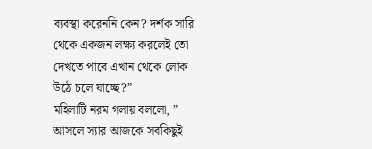ব্যবস্থা করেননি কেন? দর্শক সারি থেকে একজন লক্ষ্য করলেই তো দেখতে পাবে এখান থেকে লোক উঠে চলে যাচ্ছে?”
মহিলাটি নরম গলায় বললো, ” আসলে স্যার আজকে সবকিছুই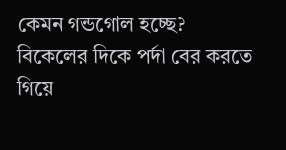কেমন গন্ডগোল হচ্ছে? বিকেলের দিকে পর্দা বের করতে গিয়ে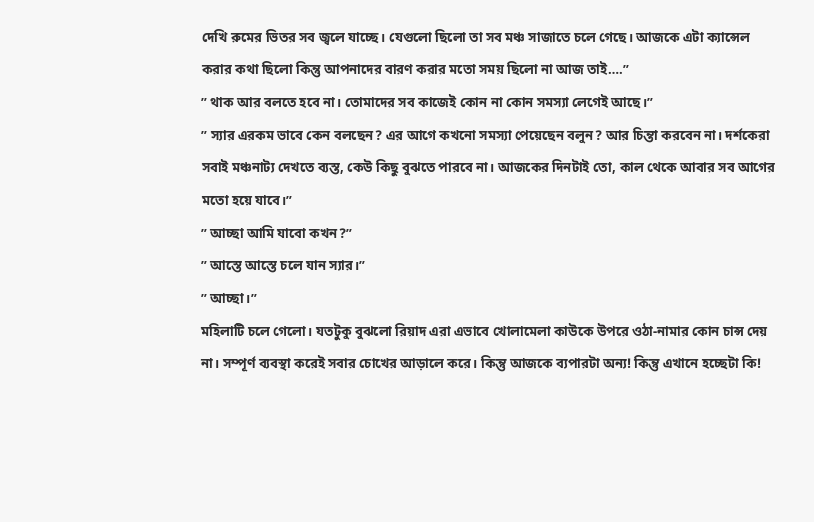দেখি রুমের ভিতর সব জ্বলে যাচ্ছে। যেগুলো ছিলো তা সব মঞ্চ সাজাতে চলে গেছে। আজকে এটা ক্যান্সেল করার কথা ছিলো কিন্তু আপনাদের বারণ করার মতো সময় ছিলো না আজ তাই….”
” থাক আর বলতে হবে না। তোমাদের সব কাজেই কোন না কোন সমস্যা লেগেই আছে।”
” স্যার এরকম ভাবে কেন বলছেন? এর আগে কখনো সমস্যা পেয়েছেন বলুন? আর চিন্তা করবেন না। দর্শকেরা সবাই মঞ্চনাট্য দেখতে ব্যস্ত, কেউ কিছু বুঝতে পারবে না। আজকের দিনটাই তো, কাল থেকে আবার সব আগের মতো হয়ে যাবে।”
” আচ্ছা আমি যাবো কখন?”
” আস্তে আস্তে চলে যান স্যার।”
” আচ্ছা।”
মহিলাটি চলে গেলো। যতটুকু বুঝলো রিয়াদ এরা এভাবে খোলামেলা কাউকে উপরে ওঠা-নামার কোন চান্স দেয় না। সম্পূর্ণ ব্যবস্থা করেই সবার চোখের আড়ালে করে। কিন্তু আজকে ব্যপারটা অন্য! কিন্তু এখানে হচ্ছেটা কি!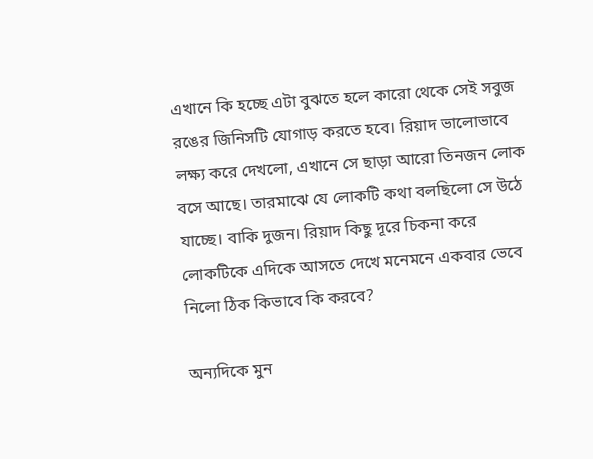এখানে কি হচ্ছে এটা বুঝতে হলে কারো থেকে সেই সবুজ রঙের জিনিসটি যোগাড় করতে হবে। রিয়াদ ভালোভাবে লক্ষ্য করে দেখলো, এখানে সে ছাড়া আরো তিনজন লোক বসে আছে। তারমাঝে যে লোকটি কথা বলছিলো সে উঠে যাচ্ছে। বাকি দুজন। রিয়াদ কিছু দূরে চিকনা করে লোকটিকে এদিকে আসতে দেখে মনেমনে একবার ভেবে নিলো ঠিক কিভাবে কি করবে?

অন্যদিকে মুন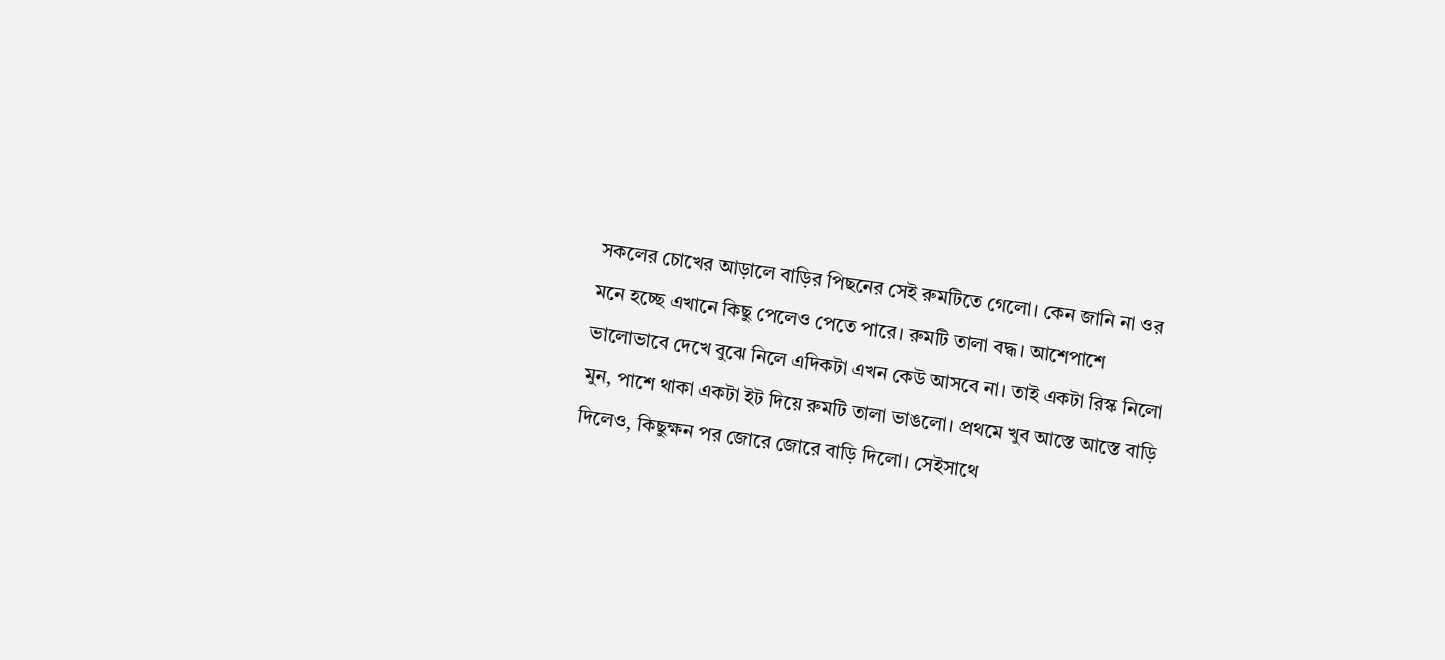সকলের চোখের আড়ালে বাড়ির পিছনের সেই রুমটিতে গেলো। কেন জানি না ওর মনে হচ্ছে এখানে কিছু পেলেও পেতে পারে। রুমটি তালা বদ্ধ। আশেপাশে ভালোভাবে দেখে বুঝে নিলে এদিকটা এখন কেউ আসবে না। তাই একটা রিস্ক নিলো মুন, পাশে থাকা একটা ইট দিয়ে রুমটি তালা ভাঙলো। প্রথমে খুব আস্তে আস্তে বাড়ি দিলেও, কিছুক্ষন পর জোরে জোরে বাড়ি দিলো। সেইসাথে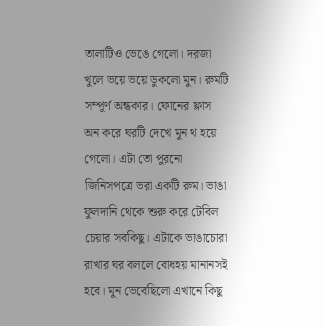তালাটিও ভেঙে গেলো। দরজা খুলে ভয়ে ভয়ে ডুকলো মুন। রুমটি সম্পূর্ণ অন্ধকার। ফোনের ফ্লাস অন করে ঘরটি দেখে মুন থ হয়ে গেলো। এটা তো পুরনো জিনিসপত্রে ভরা একটি রুম। ভাঙা ফুলদানি থেকে শুরু করে টেবিল চেয়ার সবকিছু। এটাকে ভাঙাচোরা রাখার ঘর বললে বোধহয় মানানসই হবে। মুন ভেবেছিলো এখানে কিছু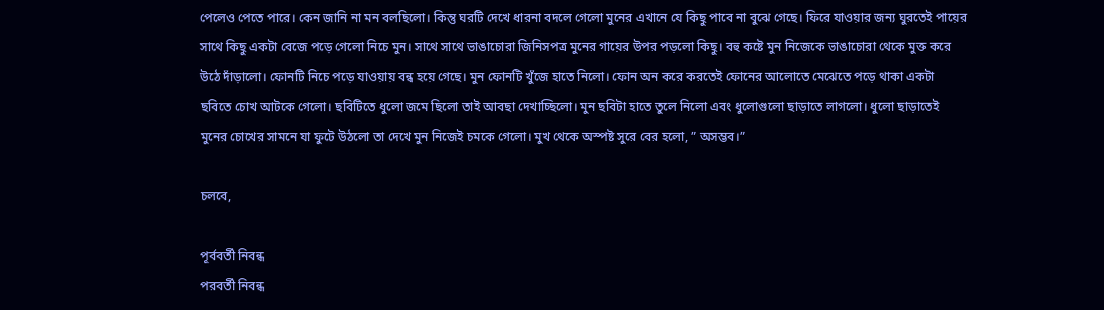পেলেও পেতে পারে। কেন জানি না মন বলছিলো। কিন্তু ঘরটি দেখে ধারনা বদলে গেলো মুনের এখানে যে কিছু পাবে না বুঝে গেছে। ফিরে যাওয়ার জন্য ঘুরতেই পায়ের সাথে কিছু একটা বেজে পড়ে গেলো নিচে মুন। সাথে সাথে ভাঙাচোরা জিনিসপত্র মুনের গায়ের উপর পড়লো কিছু। বহু কষ্টে মুন নিজেকে ভাঙাচোরা থেকে মুক্ত করে উঠে দাঁড়ালো। ফোনটি নিচে পড়ে যাওয়ায় বন্ধ হয়ে গেছে। মুন ফোনটি খুঁজে হাতে নিলো। ফোন অন করে করতেই ফোনের আলোতে মেঝেতে পড়ে থাকা একটা ছবিতে চোখ আটকে গেলো। ছবিটিতে ধুলো জমে ছিলো তাই আবছা দেখাচ্ছিলো। মুন ছবিটা হাতে তুলে নিলো এবং ধুলোগুলো ছাড়াতে লাগলো। ধুলো ছাড়াতেই মুনের চোখের সামনে যা ফুটে উঠলো তা দেখে মুন নিজেই চমকে গেলো। মুখ থেকে অস্পষ্ট সুরে বের হলো, ” অসম্ভব।”

চলবে,

পূর্ববর্তী নিবন্ধ
পরবর্তী নিবন্ধ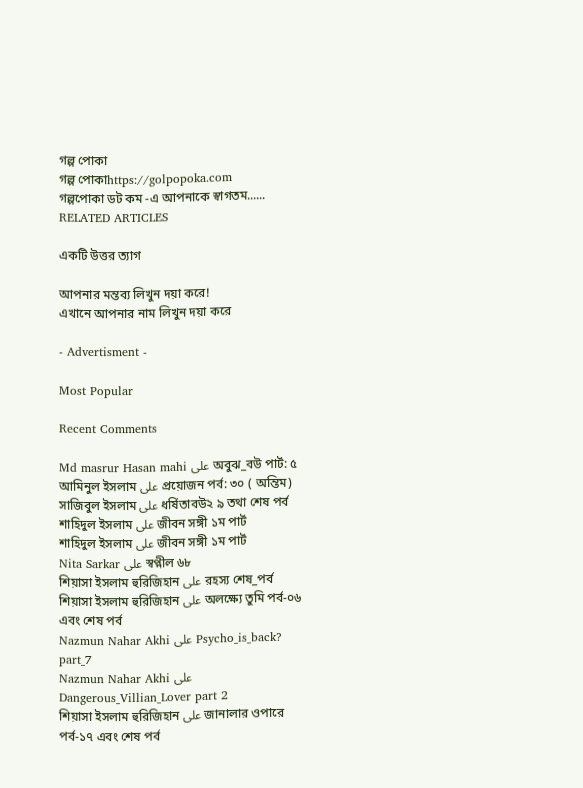গল্প পোকা
গল্প পোকাhttps://golpopoka.com
গল্পপোকা ডট কম -এ আপনাকে স্বাগতম......
RELATED ARTICLES

একটি উত্তর ত্যাগ

আপনার মন্তব্য লিখুন দয়া করে!
এখানে আপনার নাম লিখুন দয়া করে

- Advertisment -

Most Popular

Recent Comments

Md masrur Hasan mahi على অবুঝ_বউ পার্ট: ৫
আমিনুল ইসলাম على প্রয়োজন পর্ব: ৩০ ( অন্তিম)
সাজিবুল ইসলাম على ধর্ষিতাবউ২ ৯ তথা শেষ পর্ব
শাহিদুল ইসলাম على জীবন সঙ্গী ১ম পার্ট
শাহিদুল ইসলাম على জীবন সঙ্গী ১ম পার্ট
Nita Sarkar على স্বপ্নীল ৬৮
শিয়াসা ইসলাম হুরিজিহান على রহস্য শেষ_পর্ব
শিয়াসা ইসলাম হুরিজিহান على অলক্ষ্যে তুমি পর্ব-০৬ এবং শেষ পর্ব
Nazmun Nahar Akhi على Psycho_is_back? part_7
Nazmun Nahar Akhi على Dangerous_Villian_Lover part 2
শিয়াসা ইসলাম হুরিজিহান على জানালার ওপারে পর্ব-১৭ এবং শেষ পর্ব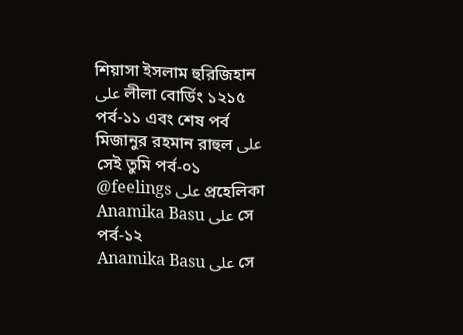শিয়াসা ইসলাম হুরিজিহান على লীলা বোর্ডিং ১২১৫ পর্ব-১১ এবং শেষ পর্ব
মিজানুর রহমান রাহুল على সেই তুমি পর্ব-০১
@feelings على প্রহেলিকা
Anamika Basu على সে পর্ব-১২
Anamika Basu على সে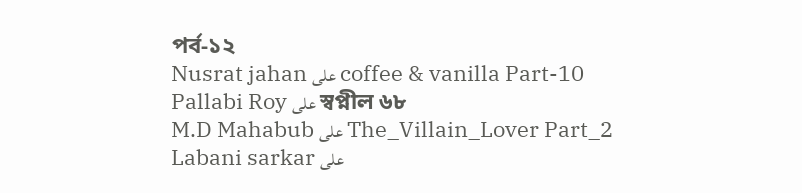পর্ব-১২
Nusrat jahan على coffee & vanilla Part-10
Pallabi Roy على স্বপ্নীল ৬৮
M.D Mahabub على The_Villain_Lover Part_2
Labani sarkar على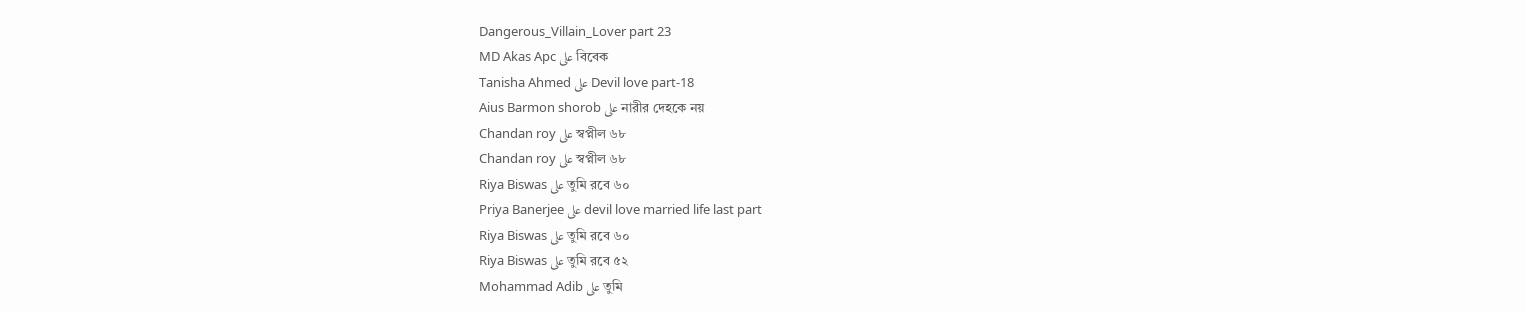Dangerous_Villain_Lover part 23
MD Akas Apc على বিবেক
Tanisha Ahmed على Devil love part-18
Aius Barmon shorob على নারীর দেহকে নয়
Chandan roy على স্বপ্নীল ৬৮
Chandan roy على স্বপ্নীল ৬৮
Riya Biswas على তুমি রবে ৬০
Priya Banerjee على devil love married life last part
Riya Biswas على তুমি রবে ৬০
Riya Biswas على তুমি রবে ৫২
Mohammad Adib على তুমি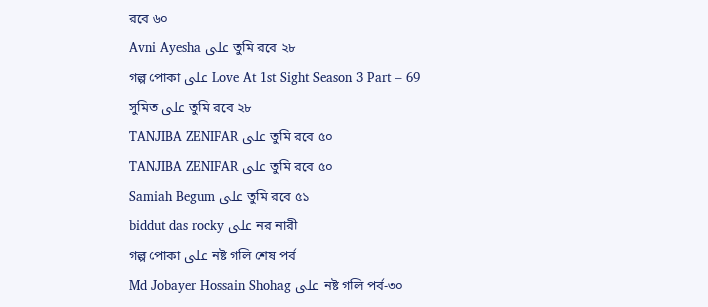রবে ৬০
Avni Ayesha على তুমি রবে ২৮
গল্প পোকা على Love At 1st Sight Season 3 Part – 69
সুমিত على তুমি রবে ২৮
TANJIBA ZENIFAR على তুমি রবে ৫০
TANJIBA ZENIFAR على তুমি রবে ৫০
Samiah Begum على তুমি রবে ৫১
biddut das rocky على নর নারী
গল্প পোকা على নষ্ট গলি শেষ পর্ব
Md Jobayer Hossain Shohag على নষ্ট গলি পর্ব-৩০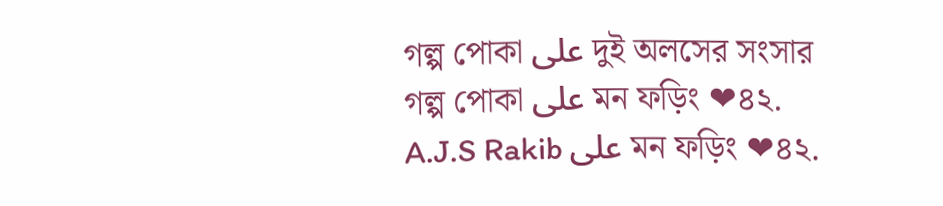গল্প পোকা على দুই অলসের সংসার
গল্প পোকা على মন ফড়িং ❤৪২.
A.J.S Rakib على মন ফড়িং ❤৪২.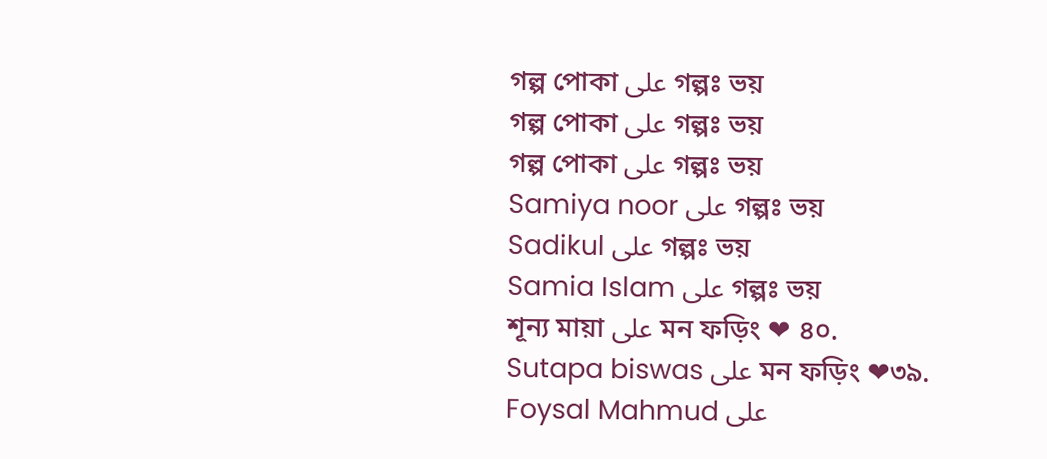গল্প পোকা على গল্পঃ ভয়
গল্প পোকা على গল্পঃ ভয়
গল্প পোকা على গল্পঃ ভয়
Samiya noor على গল্পঃ ভয়
Sadikul على গল্পঃ ভয়
Samia Islam على গল্পঃ ভয়
শূন্য মায়া على মন ফড়িং ❤ ৪০.
Sutapa biswas على মন ফড়িং ❤৩৯.
Foysal Mahmud على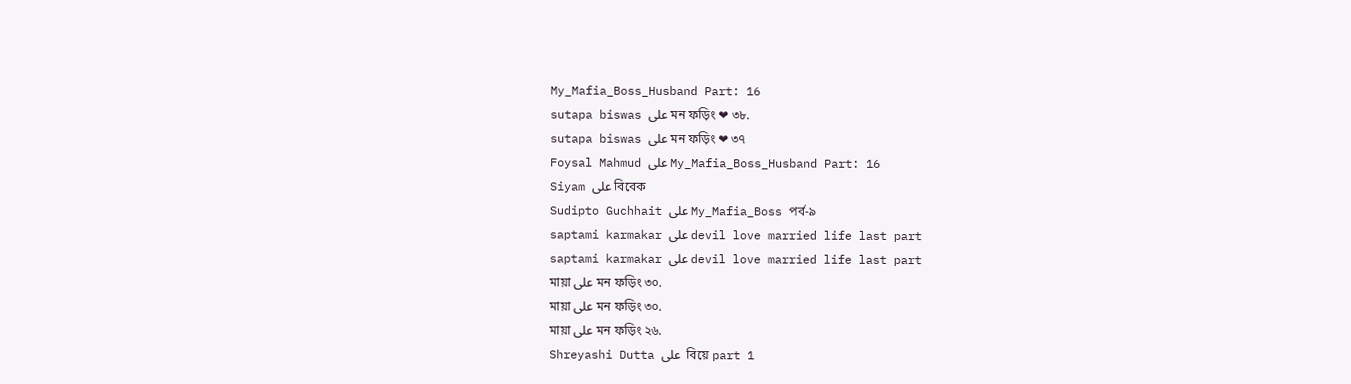My_Mafia_Boss_Husband Part: 16
sutapa biswas على মন ফড়িং ❤ ৩৮.
sutapa biswas على মন ফড়িং ❤ ৩৭
Foysal Mahmud على My_Mafia_Boss_Husband Part: 16
Siyam على বিবেক
Sudipto Guchhait على My_Mafia_Boss পর্ব-৯
saptami karmakar على devil love married life last part
saptami karmakar على devil love married life last part
মায়া على মন ফড়িং ৩০.
মায়া على মন ফড়িং ৩০.
মায়া على মন ফড়িং ২৬.
Shreyashi Dutta على  বিয়ে part 1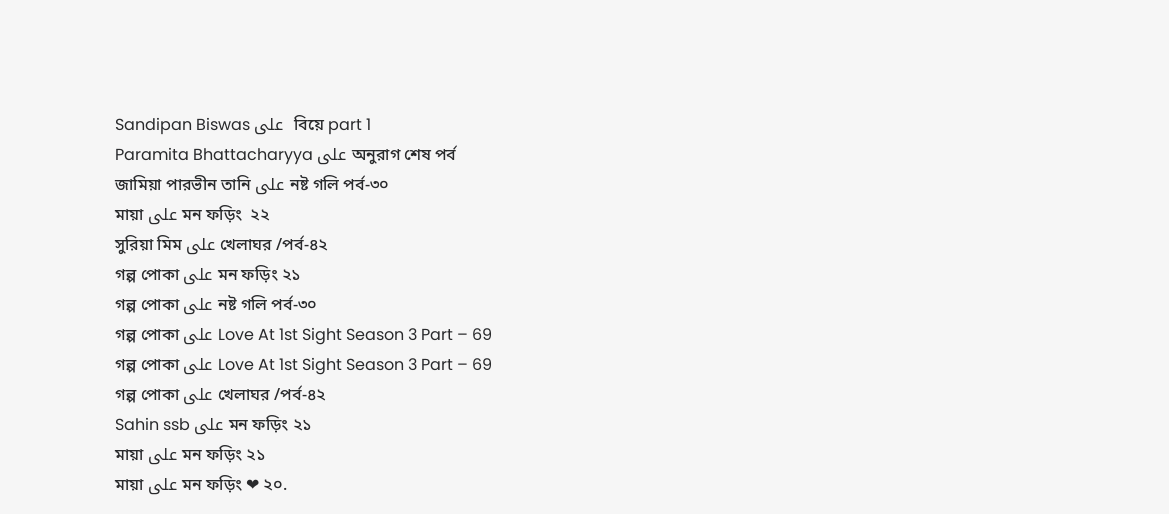Sandipan Biswas على  বিয়ে part 1
Paramita Bhattacharyya على অনুরাগ শেষ পর্ব
জামিয়া পারভীন তানি على নষ্ট গলি পর্ব-৩০
মায়া على মন ফড়িং  ২২
সুরিয়া মিম على খেলাঘর /পর্ব-৪২
গল্প পোকা على মন ফড়িং ২১
গল্প পোকা على নষ্ট গলি পর্ব-৩০
গল্প পোকা على Love At 1st Sight Season 3 Part – 69
গল্প পোকা على Love At 1st Sight Season 3 Part – 69
গল্প পোকা على খেলাঘর /পর্ব-৪২
Sahin ssb على মন ফড়িং ২১
মায়া على মন ফড়িং ২১
মায়া على মন ফড়িং ❤ ২০.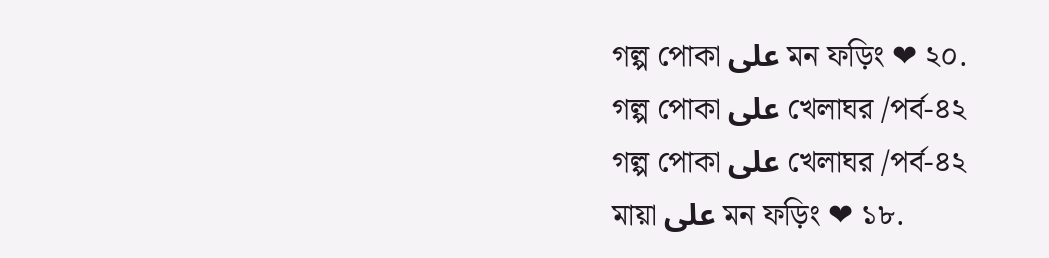গল্প পোকা على মন ফড়িং ❤ ২০.
গল্প পোকা على খেলাঘর /পর্ব-৪২
গল্প পোকা على খেলাঘর /পর্ব-৪২
মায়া على মন ফড়িং ❤ ১৮.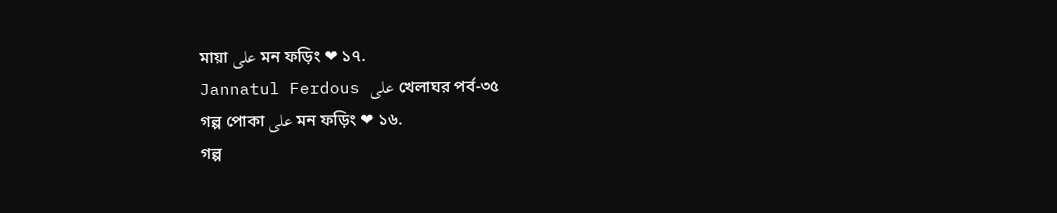মায়া على মন ফড়িং ❤ ১৭.
Jannatul Ferdous على খেলাঘর পর্ব-৩৫
গল্প পোকা على মন ফড়িং ❤ ১৬.
গল্প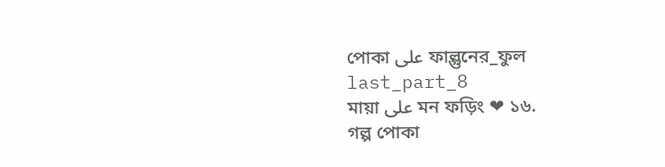পোকা على ফাল্গুনের_ফুল last_part_8
মায়া على মন ফড়িং ❤ ১৬.
গল্প পোকা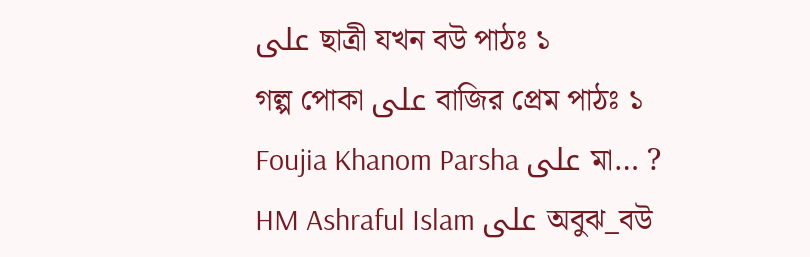على ছাত্রী যখন বউ পাঠঃ ১
গল্প পোকা على বাজির প্রেম পাঠঃ ১
Foujia Khanom Parsha على মা… ?
HM Ashraful Islam على অবুঝ_বউ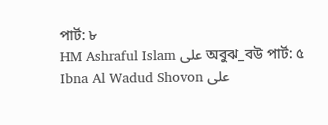পার্ট: ৮
HM Ashraful Islam على অবুঝ_বউ পার্ট: ৫
Ibna Al Wadud Shovon على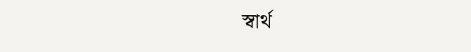স্বার্থ